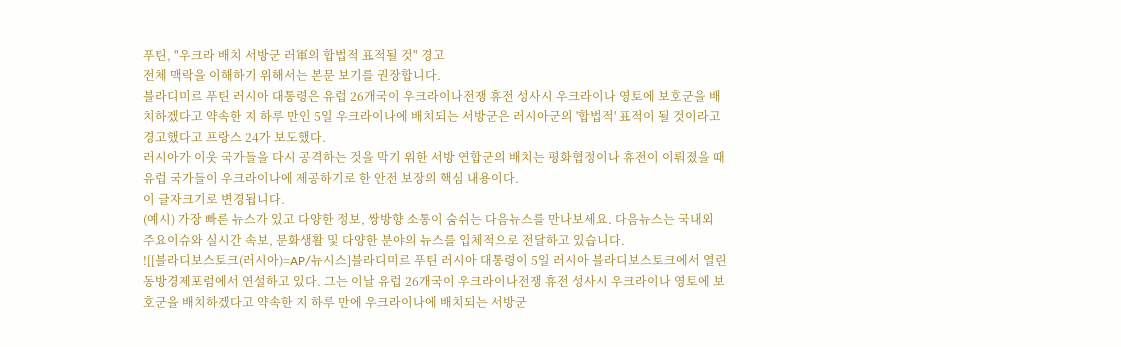푸틴, "우크라 배치 서방군 러軍의 합법적 표적될 것" 경고
전체 맥락을 이해하기 위해서는 본문 보기를 권장합니다.
블라디미르 푸틴 러시아 대통령은 유럽 26개국이 우크라이나전쟁 휴전 성사시 우크라이나 영토에 보호군을 배치하겠다고 약속한 지 하루 만인 5일 우크라이나에 배치되는 서방군은 러시아군의 '합법적' 표적이 될 것이라고 경고했다고 프랑스 24가 보도했다.
러시아가 이웃 국가들을 다시 공격하는 것을 막기 위한 서방 연합군의 배치는 평화협정이나 휴전이 이뤄졌을 때 유럽 국가들이 우크라이나에 제공하기로 한 안전 보장의 핵심 내용이다.
이 글자크기로 변경됩니다.
(예시) 가장 빠른 뉴스가 있고 다양한 정보, 쌍방향 소통이 숨쉬는 다음뉴스를 만나보세요. 다음뉴스는 국내외 주요이슈와 실시간 속보, 문화생활 및 다양한 분야의 뉴스를 입체적으로 전달하고 있습니다.
![[블라디보스토크(러시아)=AP/뉴시스]블라디미르 푸틴 러시아 대통령이 5일 러시아 블라디보스토크에서 열린 동방경제포럼에서 연설하고 있다. 그는 이날 유럽 26개국이 우크라이나전쟁 휴전 성사시 우크라이나 영토에 보호군을 배치하겠다고 약속한 지 하루 만에 우크라이나에 배치되는 서방군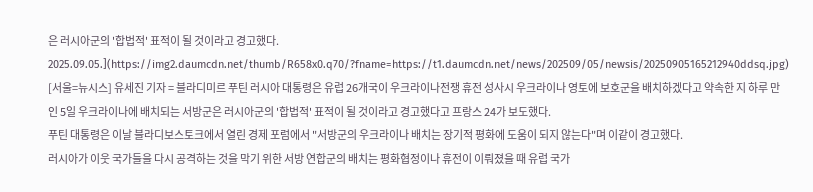은 러시아군의 '합법적' 표적이 될 것이라고 경고했다. 2025.09.05.](https://img2.daumcdn.net/thumb/R658x0.q70/?fname=https://t1.daumcdn.net/news/202509/05/newsis/20250905165212940ddsq.jpg)
[서울=뉴시스] 유세진 기자 = 블라디미르 푸틴 러시아 대통령은 유럽 26개국이 우크라이나전쟁 휴전 성사시 우크라이나 영토에 보호군을 배치하겠다고 약속한 지 하루 만인 5일 우크라이나에 배치되는 서방군은 러시아군의 '합법적' 표적이 될 것이라고 경고했다고 프랑스 24가 보도했다.
푸틴 대통령은 이날 블라디보스토크에서 열린 경제 포럼에서 "서방군의 우크라이나 배치는 장기적 평화에 도움이 되지 않는다"며 이같이 경고했다.
러시아가 이웃 국가들을 다시 공격하는 것을 막기 위한 서방 연합군의 배치는 평화협정이나 휴전이 이뤄졌을 때 유럽 국가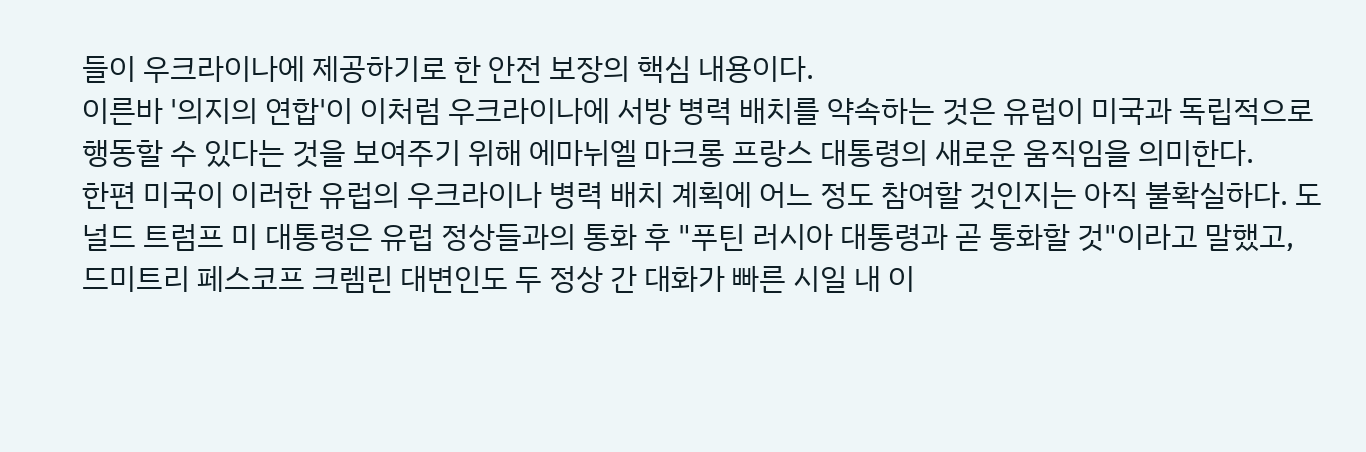들이 우크라이나에 제공하기로 한 안전 보장의 핵심 내용이다.
이른바 '의지의 연합'이 이처럼 우크라이나에 서방 병력 배치를 약속하는 것은 유럽이 미국과 독립적으로 행동할 수 있다는 것을 보여주기 위해 에마뉘엘 마크롱 프랑스 대통령의 새로운 움직임을 의미한다.
한편 미국이 이러한 유럽의 우크라이나 병력 배치 계획에 어느 정도 참여할 것인지는 아직 불확실하다. 도널드 트럼프 미 대통령은 유럽 정상들과의 통화 후 "푸틴 러시아 대통령과 곧 통화할 것"이라고 말했고, 드미트리 페스코프 크렘린 대변인도 두 정상 간 대화가 빠른 시일 내 이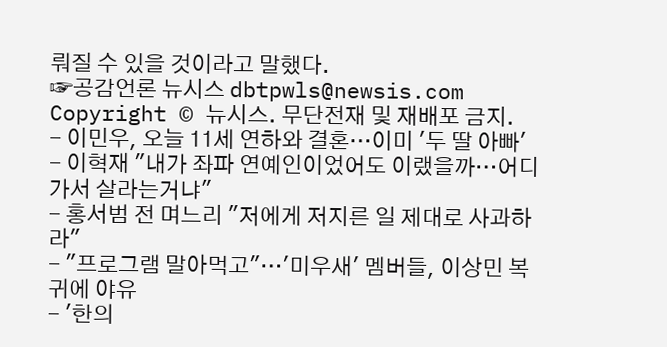뤄질 수 있을 것이라고 말했다.
☞공감언론 뉴시스 dbtpwls@newsis.com
Copyright © 뉴시스. 무단전재 및 재배포 금지.
- 이민우, 오늘 11세 연하와 결혼…이미 '두 딸 아빠'
- 이혁재 "내가 좌파 연예인이었어도 이랬을까…어디 가서 살라는거냐"
- 홍서범 전 며느리 "저에게 저지른 일 제대로 사과하라"
- "프로그램 말아먹고"…'미우새' 멤버들, 이상민 복귀에 야유
- '한의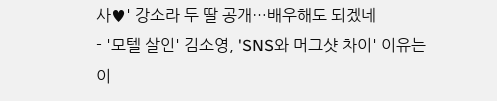사♥' 강소라 두 딸 공개…배우해도 되겠네
- '모텔 살인' 김소영, 'SNS와 머그샷 차이' 이유는 이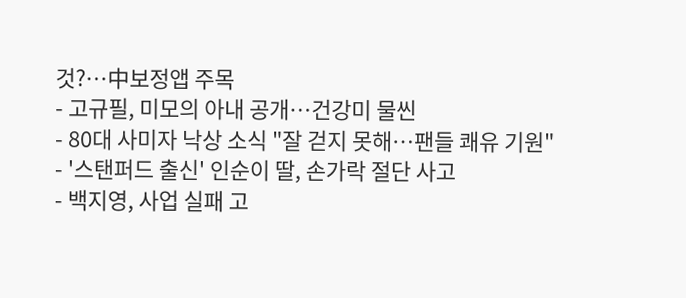것?…中보정앱 주목
- 고규필, 미모의 아내 공개…건강미 물씬
- 80대 사미자 낙상 소식 "잘 걷지 못해…팬들 쾌유 기원"
- '스탠퍼드 출신' 인순이 딸, 손가락 절단 사고
- 백지영, 사업 실패 고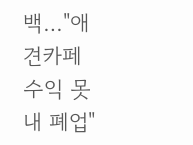백…"애견카페 수익 못내 폐업"